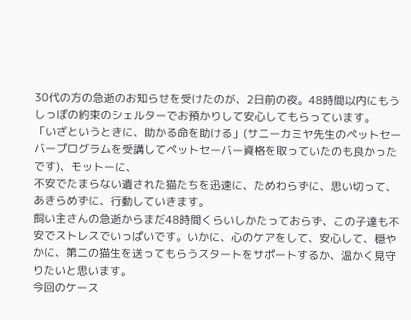30代の方の急逝のお知らせを受けたのが、2日前の夜。48時間以内にもうしっぽの約束のシェルターでお預かりして安心してもらっています。
「いざというときに、助かる命を助ける」(サニーカミヤ先生のペットセーバープログラムを受講してペットセーバー資格を取っていたのも良かったです)、モットーに、
不安でたまらない遺された猫たちを迅速に、ためわらずに、思い切って、あきらめずに、行動していきます。
飼い主さんの急逝からまだ48時間くらいしかたっておらず、この子達も不安でストレスでいっぱいです。いかに、心のケアをして、安心して、穏やかに、第二の猫生を送ってもらうスタートをサポートするか、温かく見守りたいと思います。
今回のケース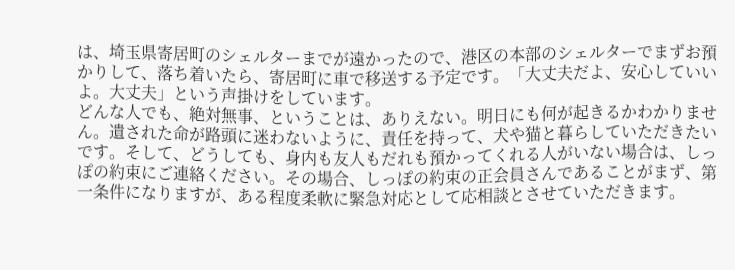は、埼玉県寄居町のシェルターまでが遠かったので、港区の本部のシェルターでまずお預かりして、落ち着いたら、寄居町に車で移送する予定です。「大丈夫だよ、安心していいよ。大丈夫」という声掛けをしています。
どんな人でも、絶対無事、ということは、ありえない。明日にも何が起きるかわかりません。遺された命が路頭に迷わないように、責任を持って、犬や猫と暮らしていただきたいです。そして、どうしても、身内も友人もだれも預かってくれる人がいない場合は、しっぽの約束にご連絡ください。その場合、しっぽの約束の正会員さんであることがまず、第一条件になりますが、ある程度柔軟に緊急対応として応相談とさせていただきます。